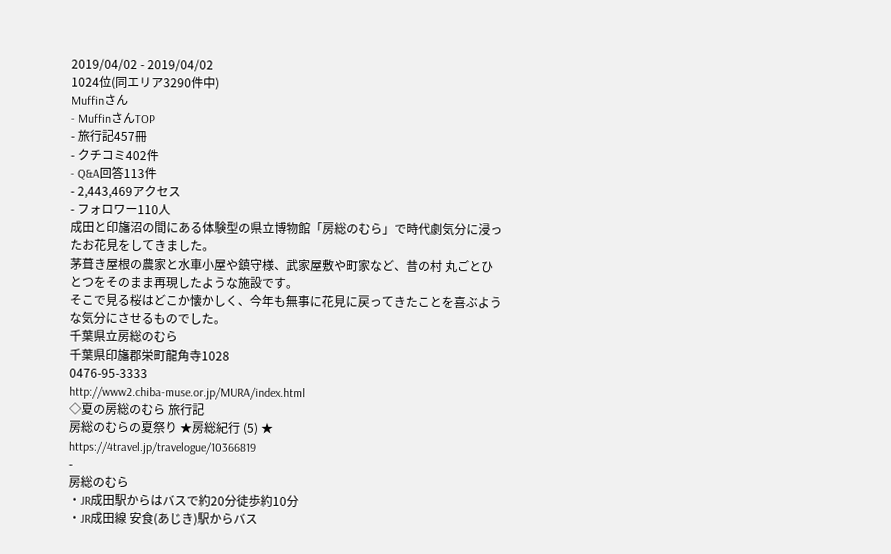2019/04/02 - 2019/04/02
1024位(同エリア3290件中)
Muffinさん
- MuffinさんTOP
- 旅行記457冊
- クチコミ402件
- Q&A回答113件
- 2,443,469アクセス
- フォロワー110人
成田と印旛沼の間にある体験型の県立博物館「房総のむら」で時代劇気分に浸ったお花見をしてきました。
茅葺き屋根の農家と水車小屋や鎮守様、武家屋敷や町家など、昔の村 丸ごとひとつをそのまま再現したような施設です。
そこで見る桜はどこか懐かしく、今年も無事に花見に戻ってきたことを喜ぶような気分にさせるものでした。
千葉県立房総のむら
千葉県印旛郡栄町龍角寺1028
0476-95-3333
http://www2.chiba-muse.or.jp/MURA/index.html
◇夏の房総のむら 旅行記
房総のむらの夏祭り ★房総紀行 (5) ★
https://4travel.jp/travelogue/10366819
-
房総のむら
・JR成田駅からはバスで約20分徒歩約10分
・JR成田線 安食(あじき)駅からバス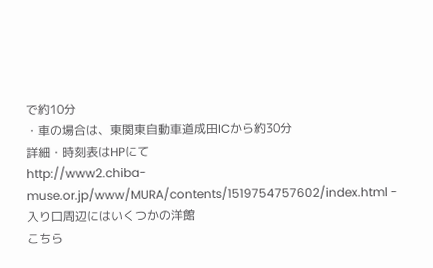で約10分
・車の場合は、東関東自動車道成田ICから約30分
詳細・時刻表はHPにて
http://www2.chiba-muse.or.jp/www/MURA/contents/1519754757602/index.html -
入り口周辺にはいくつかの洋館
こちら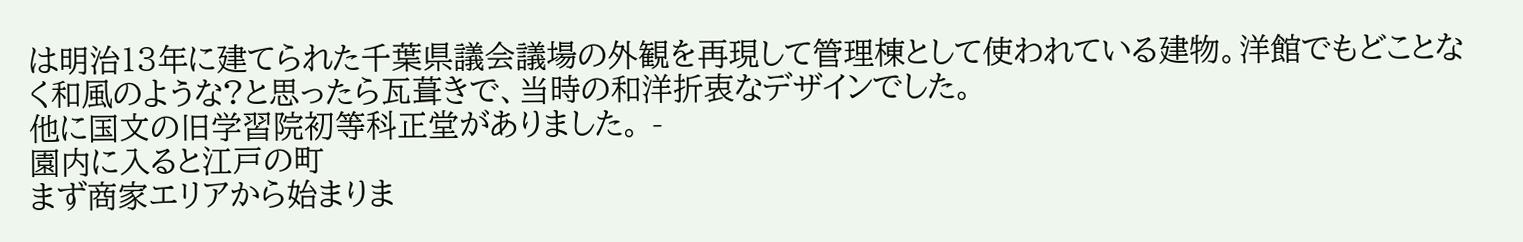は明治13年に建てられた千葉県議会議場の外観を再現して管理棟として使われている建物。洋館でもどことなく和風のような?と思ったら瓦葺きで、当時の和洋折衷なデザインでした。
他に国文の旧学習院初等科正堂がありました。 -
園内に入ると江戸の町
まず商家エリアから始まりま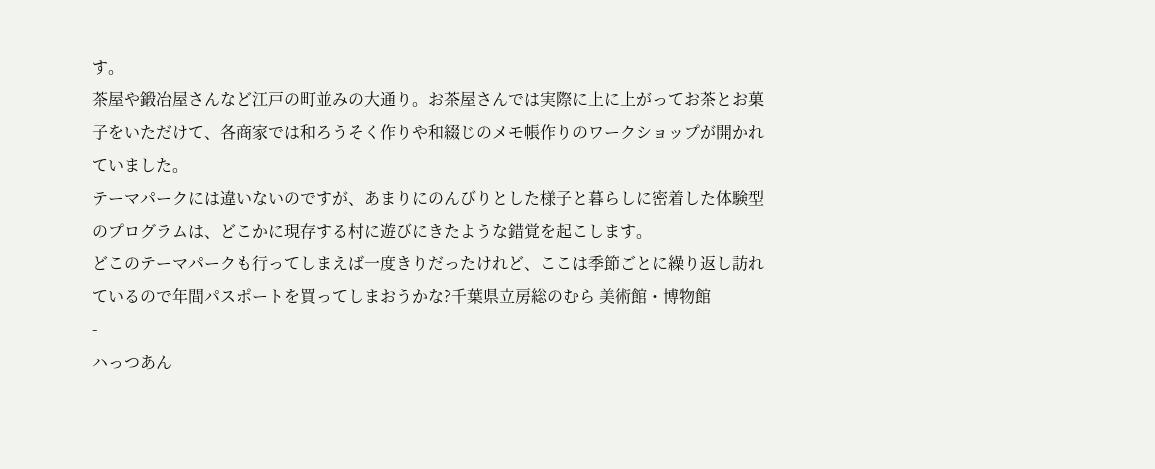す。
茶屋や鍛冶屋さんなど江戸の町並みの大通り。お茶屋さんでは実際に上に上がってお茶とお菓子をいただけて、各商家では和ろうそく作りや和綴じのメモ帳作りのワークショップが開かれていました。
テーマパークには違いないのですが、あまりにのんびりとした様子と暮らしに密着した体験型のプログラムは、どこかに現存する村に遊びにきたような錯覚を起こします。
どこのテーマパークも行ってしまえば一度きりだったけれど、ここは季節ごとに繰り返し訪れているので年間パスポートを買ってしまおうかな?千葉県立房総のむら 美術館・博物館
-
ハっつあん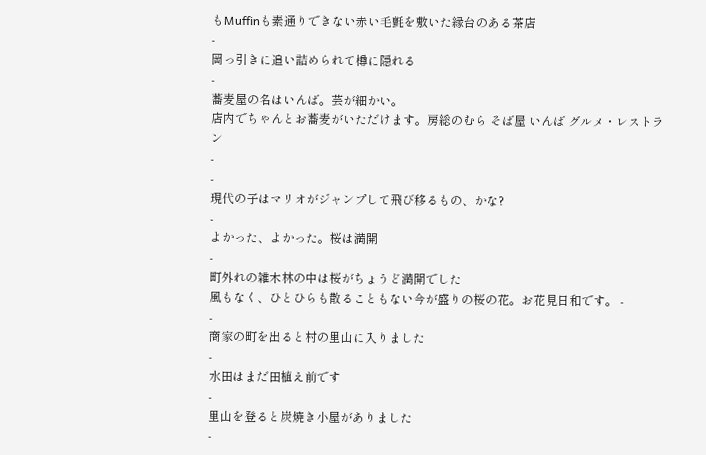もMuffinも素通りできない赤い毛氈を敷いた縁台のある茶店
-
岡っ引きに追い詰められて樽に隠れる
-
蕎麦屋の名はいんば。芸が細かい。
店内でちゃんとお蕎麦がいただけます。房総のむら そば屋 いんば グルメ・レストラン
-
-
現代の子はマリオがジャンプして飛び移るもの、かな?
-
よかった、よかった。桜は満開
-
町外れの雑木林の中は桜がちょうど満開でした
風もなく、ひとひらも散ることもない今が盛りの桜の花。お花見日和です。 -
-
商家の町を出ると村の里山に入りました
-
水田はまだ田植え前です
-
里山を登ると炭焼き小屋がありました
-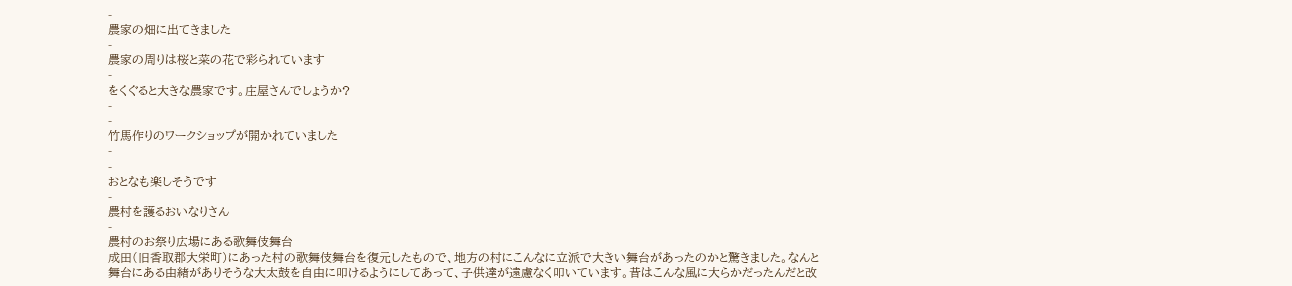-
農家の畑に出てきました
-
農家の周りは桜と菜の花で彩られています
-
をくぐると大きな農家です。庄屋さんでしょうか?
-
-
竹馬作りのワークショップが開かれていました
-
-
おとなも楽しそうです
-
農村を護るおいなりさん
-
農村のお祭り広場にある歌舞伎舞台
成田(旧香取郡大栄町)にあった村の歌舞伎舞台を復元したもので、地方の村にこんなに立派で大きい舞台があったのかと驚きました。なんと舞台にある由緒がありそうな大太鼓を自由に叩けるようにしてあって、子供達が遠慮なく叩いています。昔はこんな風に大らかだったんだと改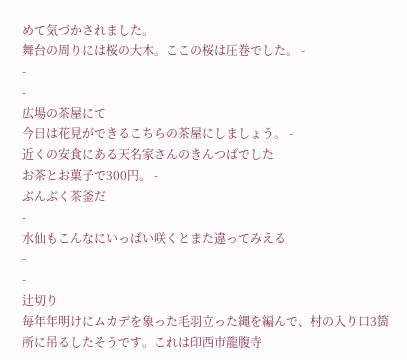めて気づかされました。
舞台の周りには桜の大木。ここの桜は圧巻でした。 -
-
-
広場の茶屋にて
今日は花見ができるこちらの茶屋にしましょう。 -
近くの安食にある天名家さんのきんつばでした
お茶とお菓子で300円。 -
ぶんぶく茶釜だ
-
水仙もこんなにいっぱい咲くとまた違ってみえる
-
-
辻切り
毎年年明けにムカデを象った毛羽立った縄を編んで、村の入り口3箇所に吊るしたそうです。これは印西市龍腹寺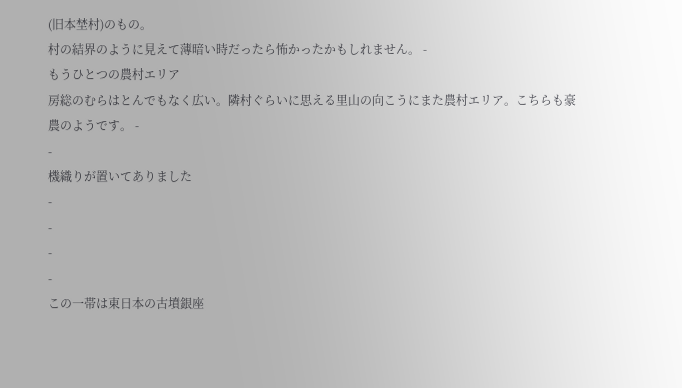(旧本埜村)のもの。
村の結界のように見えて薄暗い時だったら怖かったかもしれません。 -
もうひとつの農村エリア
房総のむらはとんでもなく広い。隣村ぐらいに思える里山の向こうにまた農村エリア。こちらも豪農のようです。 -
-
機織りが置いてありました
-
-
-
-
この一帯は東日本の古墳銀座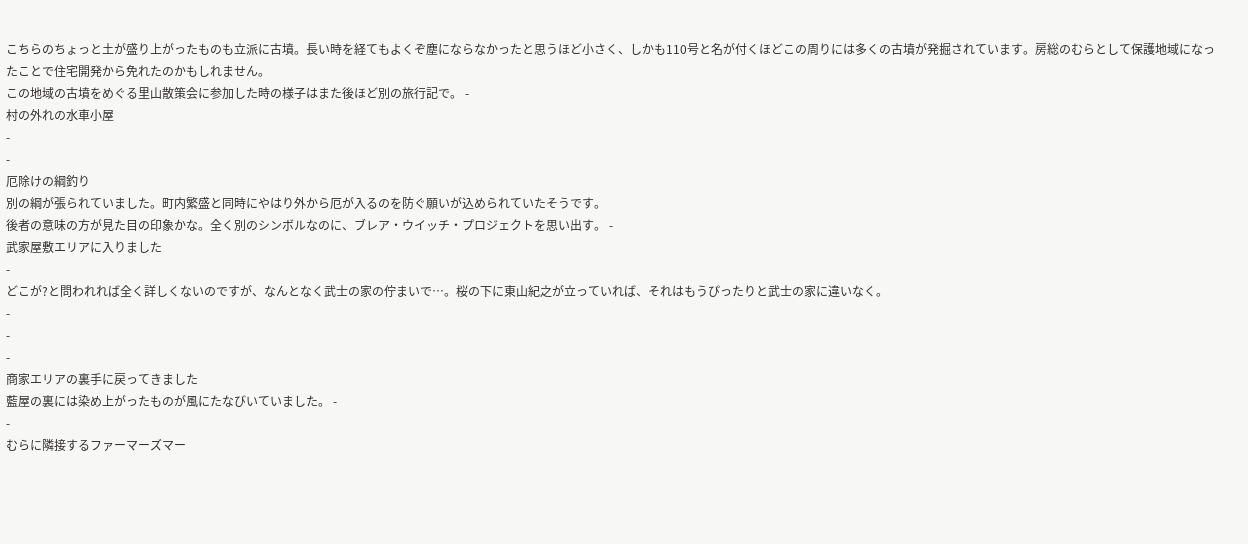こちらのちょっと土が盛り上がったものも立派に古墳。長い時を経てもよくぞ塵にならなかったと思うほど小さく、しかも110号と名が付くほどこの周りには多くの古墳が発掘されています。房総のむらとして保護地域になったことで住宅開発から免れたのかもしれません。
この地域の古墳をめぐる里山散策会に参加した時の様子はまた後ほど別の旅行記で。 -
村の外れの水車小屋
-
-
厄除けの綱釣り
別の綱が張られていました。町内繁盛と同時にやはり外から厄が入るのを防ぐ願いが込められていたそうです。
後者の意味の方が見た目の印象かな。全く別のシンボルなのに、ブレア・ウイッチ・プロジェクトを思い出す。 -
武家屋敷エリアに入りました
-
どこが?と問われれば全く詳しくないのですが、なんとなく武士の家の佇まいで…。桜の下に東山紀之が立っていれば、それはもうぴったりと武士の家に違いなく。
-
-
-
商家エリアの裏手に戻ってきました
藍屋の裏には染め上がったものが風にたなびいていました。 -
-
むらに隣接するファーマーズマー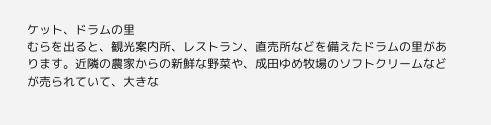ケット、ドラムの里
むらを出ると、観光案内所、レストラン、直売所などを備えたドラムの里があります。近隣の農家からの新鮮な野菜や、成田ゆめ牧場のソフトクリームなどが売られていて、大きな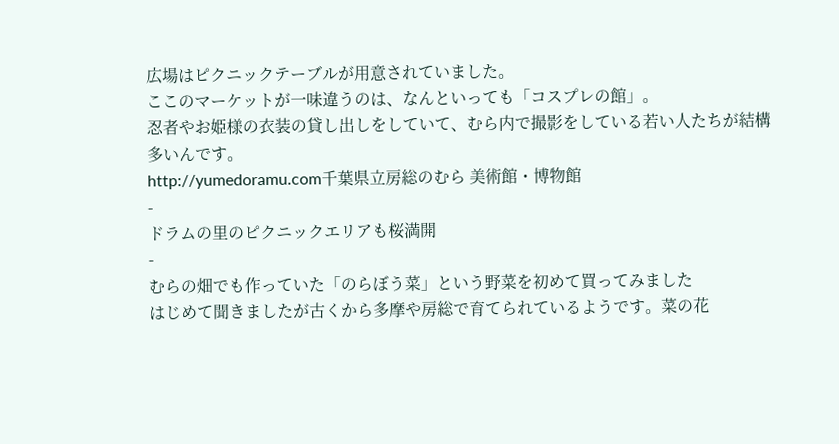広場はピクニックテーブルが用意されていました。
ここのマーケットが一味違うのは、なんといっても「コスプレの館」。
忍者やお姫様の衣装の貸し出しをしていて、むら内で撮影をしている若い人たちが結構多いんです。
http://yumedoramu.com千葉県立房総のむら 美術館・博物館
-
ドラムの里のピクニックエリアも桜満開
-
むらの畑でも作っていた「のらぼう菜」という野菜を初めて買ってみました
はじめて聞きましたが古くから多摩や房総で育てられているようです。菜の花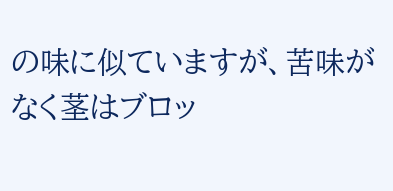の味に似ていますが、苦味がなく茎はブロッ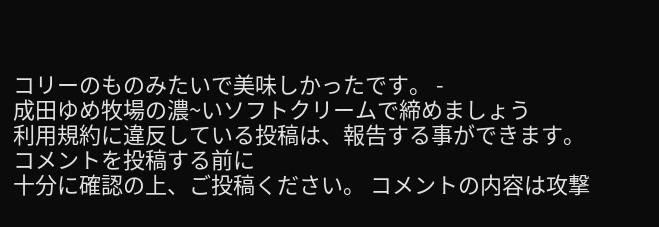コリーのものみたいで美味しかったです。 -
成田ゆめ牧場の濃~いソフトクリームで締めましょう
利用規約に違反している投稿は、報告する事ができます。
コメントを投稿する前に
十分に確認の上、ご投稿ください。 コメントの内容は攻撃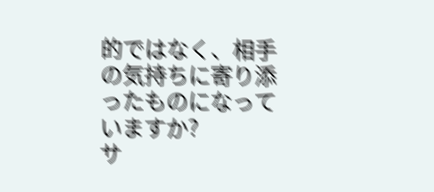的ではなく、相手の気持ちに寄り添ったものになっていますか?
サ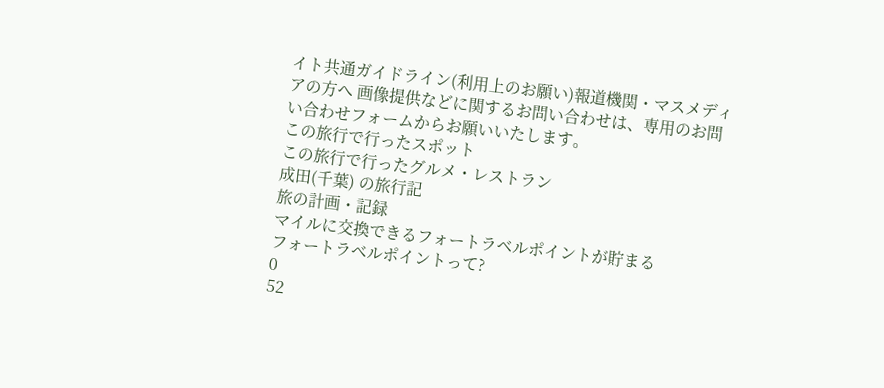イト共通ガイドライン(利用上のお願い)報道機関・マスメディアの方へ 画像提供などに関するお問い合わせは、専用のお問い合わせフォームからお願いいたします。
この旅行で行ったスポット
この旅行で行ったグルメ・レストラン
成田(千葉) の旅行記
旅の計画・記録
マイルに交換できるフォートラベルポイントが貯まる
フォートラベルポイントって?
0
52